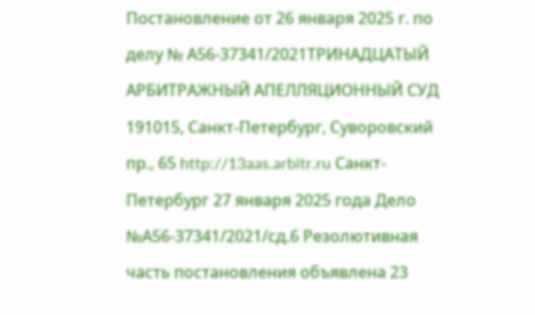Постановление от 26 января 2025 г. по делу № А56-37341/2021ТРИНАДЦАТЫЙ АРБИТРАЖНЫЙ АПЕЛЛЯЦИОННЫЙ СУД 191015, Санкт-Петербург, Суворовский пр., 65 http://13aas.arbitr.ru Санкт-Петербург 27 января 2025 года Дело №А56-37341/2021/сд.6 Резолютивная часть постановления объявлена 23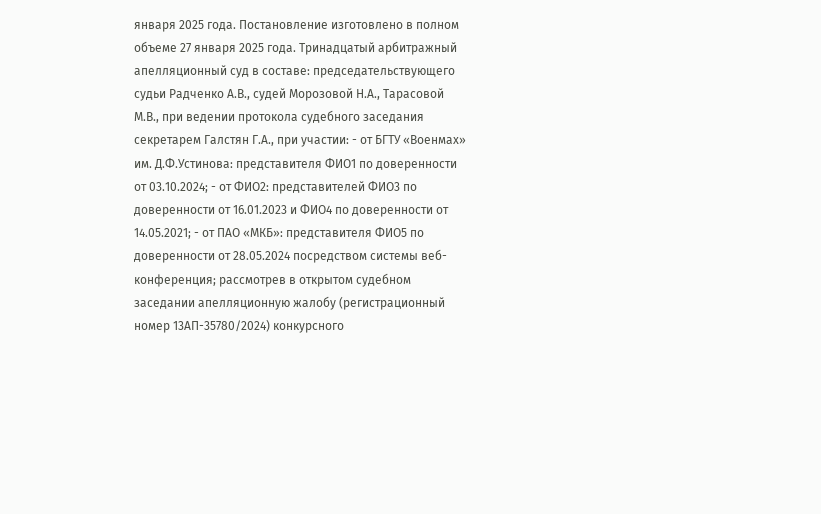января 2025 года. Постановление изготовлено в полном объеме 27 января 2025 года. Тринадцатый арбитражный апелляционный суд в составе: председательствующего судьи Радченко А.В., судей Морозовой Н.А., Тарасовой М.В., при ведении протокола судебного заседания секретарем Галстян Г.А., при участии: - от БГТУ «Военмах» им. Д.Ф.Устинова: представителя ФИО1 по доверенности от 03.10.2024; - от ФИО2: представителей ФИО3 по доверенности от 16.01.2023 и ФИО4 по доверенности от 14.05.2021; - от ПАО «МКБ»: представителя ФИО5 по доверенности от 28.05.2024 посредством системы веб-конференция; рассмотрев в открытом судебном заседании апелляционную жалобу (регистрационный номер 13АП-35780/2024) конкурсного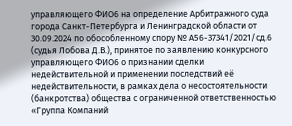управляющего ФИО6 на определение Арбитражного суда города Санкт-Петербурга и Ленинградской области от 30.09.2024 по обособленному спору № А56-37341/2021/сд.6 (судья Лобова Д.В.), принятое по заявлению конкурсного управляющего ФИО6 о признании сделки недействительной и применении последствий её недействительности, в рамках дела о несостоятельности (банкротства) общества с ограниченной ответственностью «Группа Компаний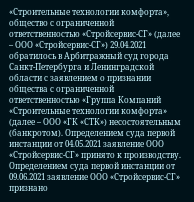«Строительные технологии комфорта», общество с ограниченной ответственностью «Стройсервис-СГ» (далее – ООО «Стройсервис-СГ») 29.04.2021 обратилось в Арбитражный суд города Санкт-Петербурга и Ленинградской области с заявлением о признании общества с ограниченной ответственностью «Группа Компаний «Строительные технологии комфорта» (далее – ООО «ГК «СТК») несостоятельным (банкротом). Определением суда первой инстанции от 04.05.2021 заявление ООО «Стройсервис-СГ» принято к производству. Определением суда первой инстанции от 09.06.2021 заявление ООО «Стройсервис-СГ» признано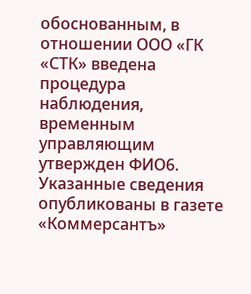обоснованным, в отношении ООО «ГК «СТК» введена процедура наблюдения, временным управляющим утвержден ФИО6. Указанные сведения опубликованы в газете «Коммерсантъ»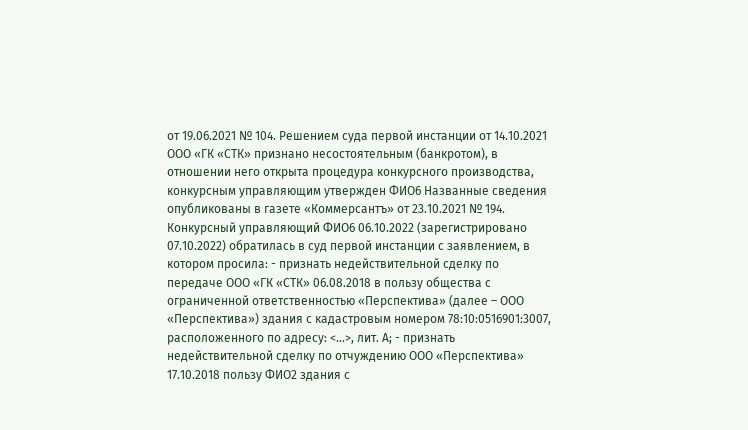от 19.06.2021 № 104. Решением суда первой инстанции от 14.10.2021 ООО «ГК «СТК» признано несостоятельным (банкротом), в отношении него открыта процедура конкурсного производства, конкурсным управляющим утвержден ФИО6 Названные сведения опубликованы в газете «Коммерсантъ» от 23.10.2021 № 194. Конкурсный управляющий ФИО6 06.10.2022 (зарегистрировано 07.10.2022) обратилась в суд первой инстанции с заявлением, в котором просила: - признать недействительной сделку по передаче ООО «ГК «СТК» 06.08.2018 в пользу общества с ограниченной ответственностью «Перспектива» (далее – ООО «Перспектива») здания с кадастровым номером 78:10:0516901:3007, расположенного по адресу: <...>, лит. А; - признать недействительной сделку по отчуждению ООО «Перспектива» 17.10.2018 пользу ФИО2 здания с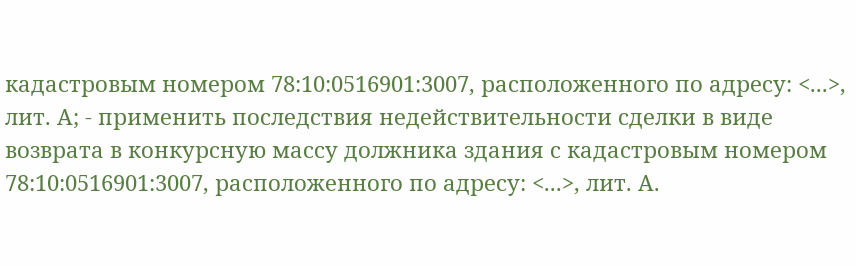кадастровым номером 78:10:0516901:3007, расположенного по адресу: <...>, лит. А; - применить последствия недействительности сделки в виде возврата в конкурсную массу должника здания с кадастровым номером 78:10:0516901:3007, расположенного по адресу: <...>, лит. А.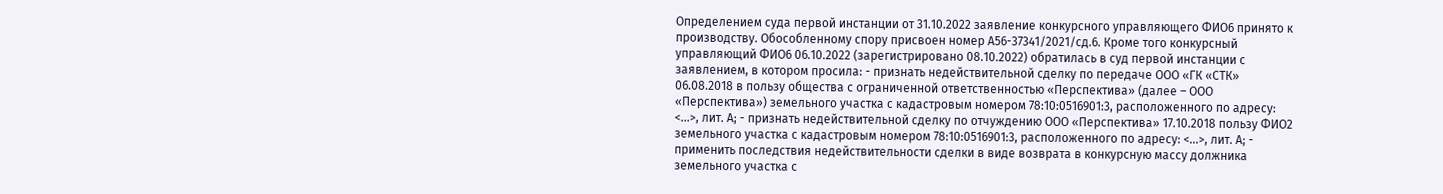Определением суда первой инстанции от 31.10.2022 заявление конкурсного управляющего ФИО6 принято к производству. Обособленному спору присвоен номер А56-37341/2021/сд.6. Кроме того конкурсный управляющий ФИО6 06.10.2022 (зарегистрировано 08.10.2022) обратилась в суд первой инстанции с заявлением, в котором просила: - признать недействительной сделку по передаче ООО «ГК «СТК» 06.08.2018 в пользу общества с ограниченной ответственностью «Перспектива» (далее – ООО «Перспектива») земельного участка с кадастровым номером 78:10:0516901:3, расположенного по адресу: <...>, лит. А; - признать недействительной сделку по отчуждению ООО «Перспектива» 17.10.2018 пользу ФИО2 земельного участка с кадастровым номером 78:10:0516901:3, расположенного по адресу: <...>, лит. А; - применить последствия недействительности сделки в виде возврата в конкурсную массу должника земельного участка с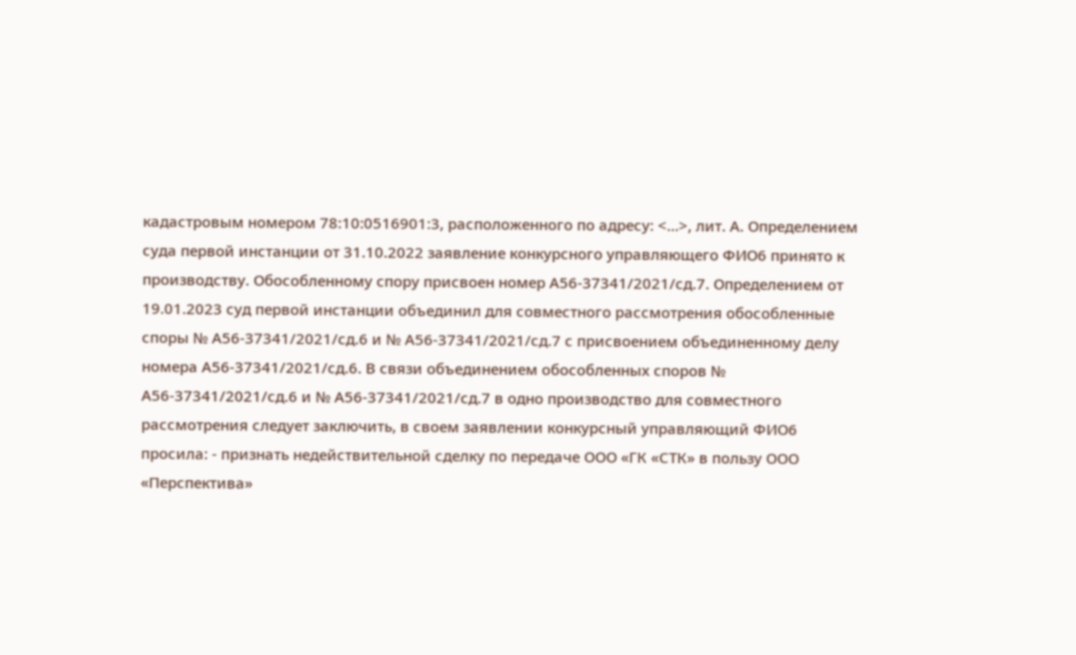кадастровым номером 78:10:0516901:3, расположенного по адресу: <...>, лит. А. Определением суда первой инстанции от 31.10.2022 заявление конкурсного управляющего ФИО6 принято к производству. Обособленному спору присвоен номер А56-37341/2021/сд.7. Определением от 19.01.2023 суд первой инстанции объединил для совместного рассмотрения обособленные споры № А56-37341/2021/сд.6 и № А56-37341/2021/сд.7 с присвоением объединенному делу номера А56-37341/2021/сд.6. В связи объединением обособленных споров № А56-37341/2021/сд.6 и № А56-37341/2021/сд.7 в одно производство для совместного рассмотрения следует заключить, в своем заявлении конкурсный управляющий ФИО6 просила: - признать недействительной сделку по передаче ООО «ГК «СТК» в пользу ООО «Перспектива»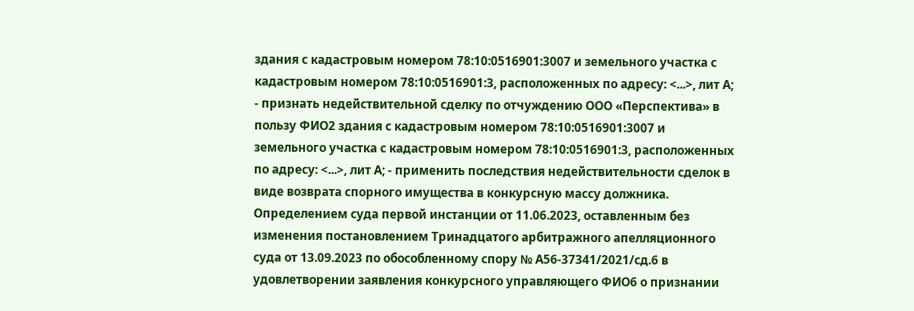здания с кадастровым номером 78:10:0516901:3007 и земельного участка с кадастровым номером 78:10:0516901:3, расположенных по адресу: <...>, лит А; - признать недействительной сделку по отчуждению ООО «Перспектива» в пользу ФИО2 здания с кадастровым номером 78:10:0516901:3007 и земельного участка с кадастровым номером 78:10:0516901:3, расположенных по адресу: <...>, лит А; - применить последствия недействительности сделок в виде возврата спорного имущества в конкурсную массу должника. Определением суда первой инстанции от 11.06.2023, оставленным без изменения постановлением Тринадцатого арбитражного апелляционного суда от 13.09.2023 по обособленному спору № А56-37341/2021/сд.6 в удовлетворении заявления конкурсного управляющего ФИО6 о признании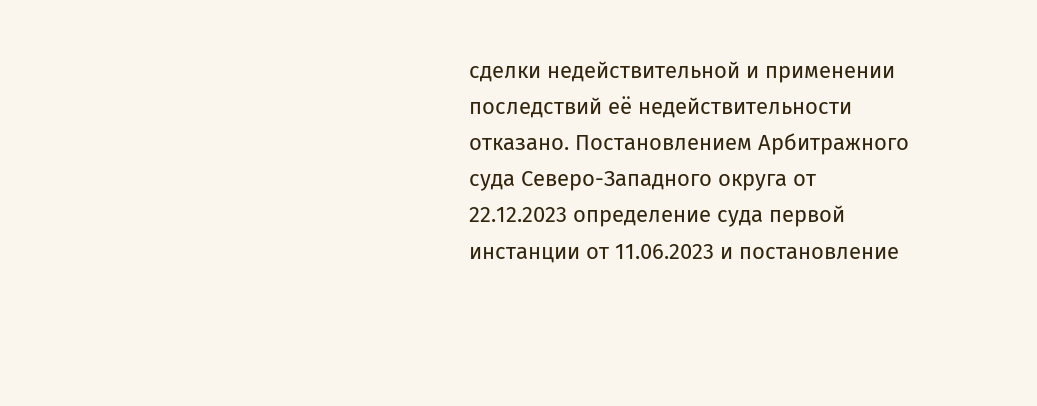сделки недействительной и применении последствий её недействительности отказано. Постановлением Арбитражного суда Северо-Западного округа от 22.12.2023 определение суда первой инстанции от 11.06.2023 и постановление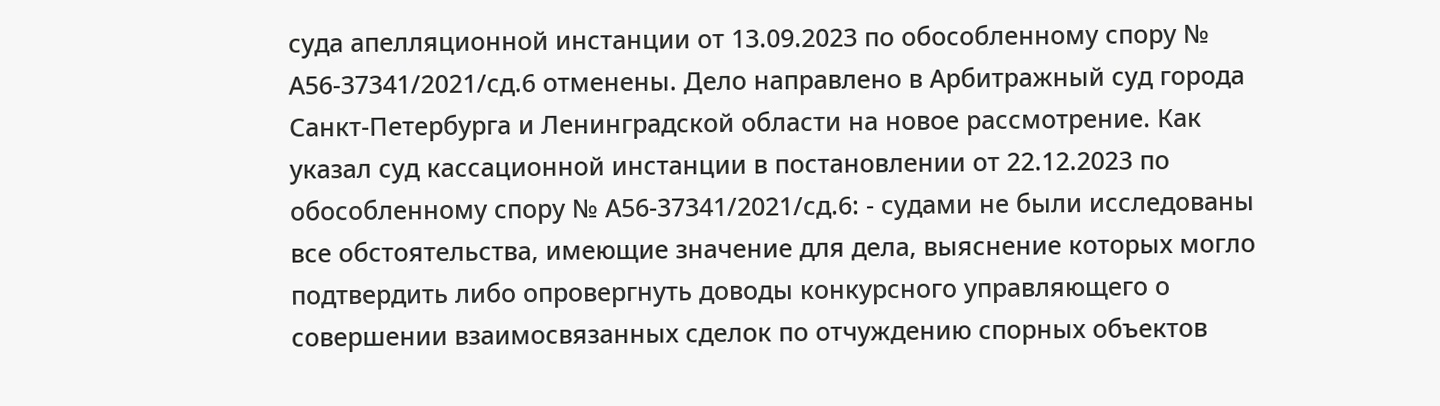суда апелляционной инстанции от 13.09.2023 по обособленному спору № А56-37341/2021/сд.6 отменены. Дело направлено в Арбитражный суд города Санкт-Петербурга и Ленинградской области на новое рассмотрение. Как указал суд кассационной инстанции в постановлении от 22.12.2023 по обособленному спору № А56-37341/2021/сд.6: - судами не были исследованы все обстоятельства, имеющие значение для дела, выяснение которых могло подтвердить либо опровергнуть доводы конкурсного управляющего о совершении взаимосвязанных сделок по отчуждению спорных объектов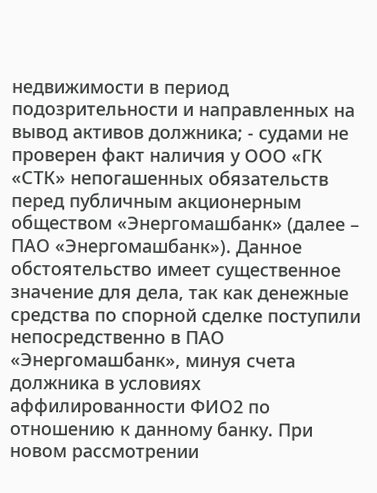недвижимости в период подозрительности и направленных на вывод активов должника; - судами не проверен факт наличия у ООО «ГК «СТК» непогашенных обязательств перед публичным акционерным обществом «Энергомашбанк» (далее – ПАО «Энергомашбанк»). Данное обстоятельство имеет существенное значение для дела, так как денежные средства по спорной сделке поступили непосредственно в ПАО «Энергомашбанк», минуя счета должника в условиях аффилированности ФИО2 по отношению к данному банку. При новом рассмотрении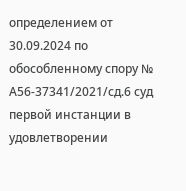определением от 30.09.2024 по обособленному спору № А56-37341/2021/сд.6 суд первой инстанции в удовлетворении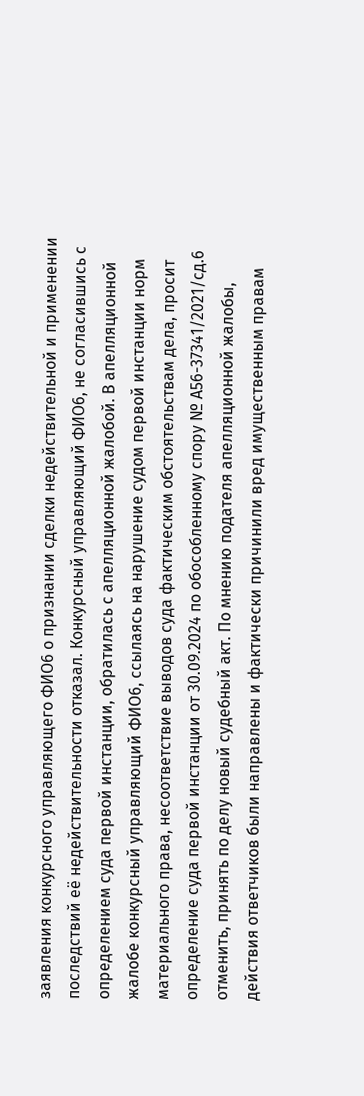заявления конкурсного управляющего ФИО6 о признании сделки недействительной и применении последствий её недействительности отказал. Конкурсный управляющий ФИО6, не согласившись с определением суда первой инстанции, обратилась с апелляционной жалобой. В апелляционной жалобе конкурсный управляющий ФИО6, ссылаясь на нарушение судом первой инстанции норм материального права, несоответствие выводов суда фактическим обстоятельствам дела, просит определение суда первой инстанции от 30.09.2024 по обособленному спору № А56-37341/2021/сд.6 отменить, принять по делу новый судебный акт. По мнению подателя апелляционной жалобы, действия ответчиков были направлены и фактически причинили вред имущественным правам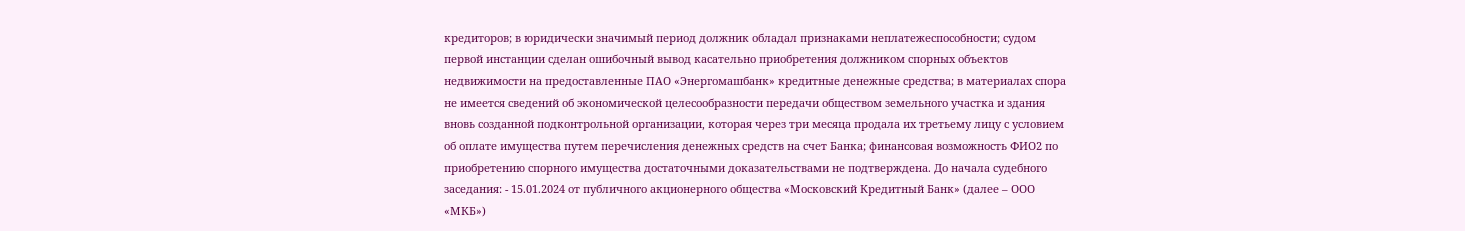кредиторов; в юридически значимый период должник обладал признаками неплатежеспособности; судом первой инстанции сделан ошибочный вывод касательно приобретения должником спорных объектов недвижимости на предоставленные ПАО «Энергомашбанк» кредитные денежные средства; в материалах спора не имеется сведений об экономической целесообразности передачи обществом земельного участка и здания вновь созданной подконтрольной организации, которая через три месяца продала их третьему лицу с условием об оплате имущества путем перечисления денежных средств на счет Банка; финансовая возможность ФИО2 по приобретению спорного имущества достаточными доказательствами не подтверждена. До начала судебного заседания: - 15.01.2024 от публичного акционерного общества «Московский Кредитный Банк» (далее – ООО «МКБ»)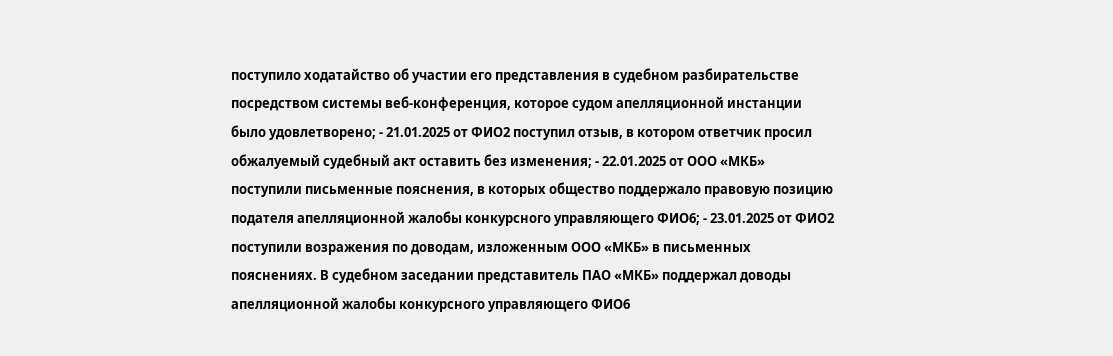поступило ходатайство об участии его представления в судебном разбирательстве посредством системы веб-конференция, которое судом апелляционной инстанции было удовлетворено; - 21.01.2025 от ФИО2 поступил отзыв, в котором ответчик просил обжалуемый судебный акт оставить без изменения; - 22.01.2025 от ООО «МКБ» поступили письменные пояснения, в которых общество поддержало правовую позицию подателя апелляционной жалобы конкурсного управляющего ФИО6; - 23.01.2025 от ФИО2 поступили возражения по доводам, изложенным ООО «МКБ» в письменных пояснениях. В судебном заседании представитель ПАО «МКБ» поддержал доводы апелляционной жалобы конкурсного управляющего ФИО6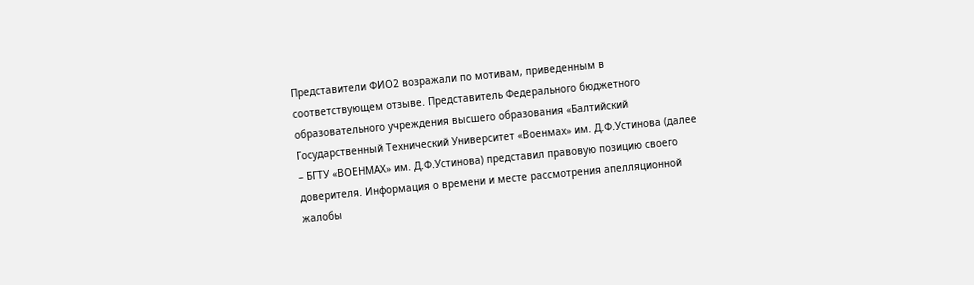Представители ФИО2 возражали по мотивам, приведенным в соответствующем отзыве. Представитель Федерального бюджетного образовательного учреждения высшего образования «Балтийский Государственный Технический Университет «Военмах» им. Д.Ф.Устинова (далее – БГТУ «ВОЕНМАХ» им. Д.Ф.Устинова) представил правовую позицию своего доверителя. Информация о времени и месте рассмотрения апелляционной жалобы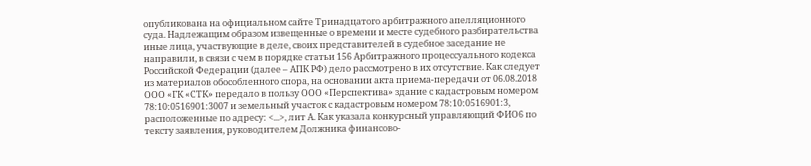опубликована на официальном сайте Тринадцатого арбитражного апелляционного суда. Надлежащим образом извещенные о времени и месте судебного разбирательства иные лица, участвующие в деле, своих представителей в судебное заседание не направили, в связи с чем в порядке статьи 156 Арбитражного процессуального кодекса Российской Федерации (далее – АПК РФ) дело рассмотрено в их отсутствие. Как следует из материалов обособленного спора, на основании акта приема-передачи от 06.08.2018 ООО «ГК «СТК» передало в пользу ООО «Перспектива» здание с кадастровым номером 78:10:0516901:3007 и земельный участок с кадастровым номером 78:10:0516901:3, расположенные по адресу: <...>, лит А. Как указала конкурсный управляющий ФИО6 по тексту заявления, руководителем Должника финансово-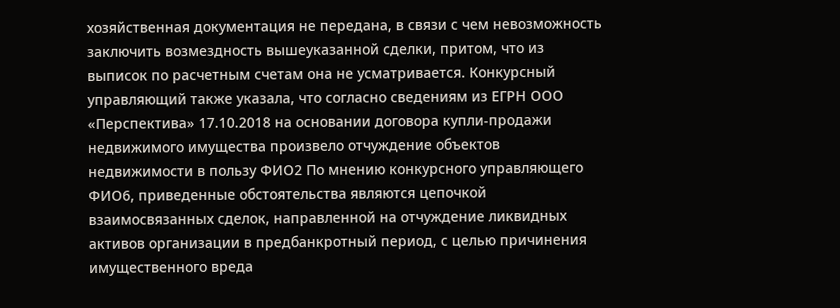хозяйственная документация не передана, в связи с чем невозможность заключить возмездность вышеуказанной сделки, притом, что из выписок по расчетным счетам она не усматривается. Конкурсный управляющий также указала, что согласно сведениям из ЕГРН ООО «Перспектива» 17.10.2018 на основании договора купли-продажи недвижимого имущества произвело отчуждение объектов недвижимости в пользу ФИО2 По мнению конкурсного управляющего ФИО6, приведенные обстоятельства являются цепочкой взаимосвязанных сделок, направленной на отчуждение ликвидных активов организации в предбанкротный период, с целью причинения имущественного вреда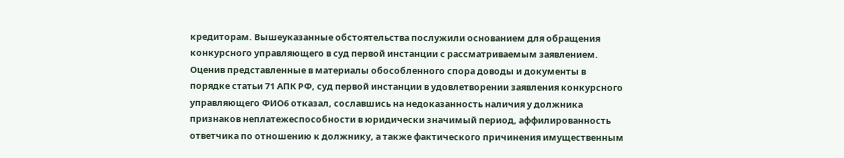кредиторам. Вышеуказанные обстоятельства послужили основанием для обращения конкурсного управляющего в суд первой инстанции с рассматриваемым заявлением. Оценив представленные в материалы обособленного спора доводы и документы в порядке статьи 71 АПК РФ, суд первой инстанции в удовлетворении заявления конкурсного управляющего ФИО6 отказал, сославшись на недоказанность наличия у должника признаков неплатежеспособности в юридически значимый период, аффилированность ответчика по отношению к должнику, а также фактического причинения имущественным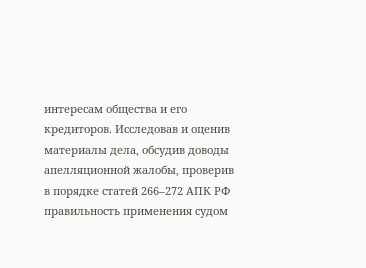интересам общества и его кредиторов. Исследовав и оценив материалы дела, обсудив доводы апелляционной жалобы, проверив в порядке статей 266–272 АПК РФ правильность применения судом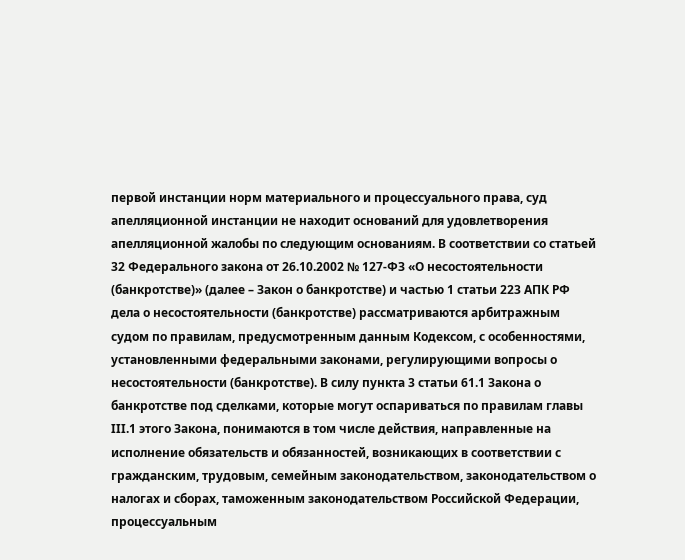первой инстанции норм материального и процессуального права, суд апелляционной инстанции не находит оснований для удовлетворения апелляционной жалобы по следующим основаниям. В соответствии со статьей 32 Федерального закона от 26.10.2002 № 127-ФЗ «О несостоятельности (банкротстве)» (далее – Закон о банкротстве) и частью 1 статьи 223 АПК РФ дела о несостоятельности (банкротстве) рассматриваются арбитражным судом по правилам, предусмотренным данным Кодексом, с особенностями, установленными федеральными законами, регулирующими вопросы о несостоятельности (банкротстве). В силу пункта 3 статьи 61.1 Закона о банкротстве под сделками, которые могут оспариваться по правилам главы III.1 этого Закона, понимаются в том числе действия, направленные на исполнение обязательств и обязанностей, возникающих в соответствии с гражданским, трудовым, семейным законодательством, законодательством о налогах и сборах, таможенным законодательством Российской Федерации, процессуальным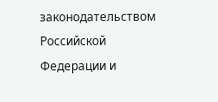законодательством Российской Федерации и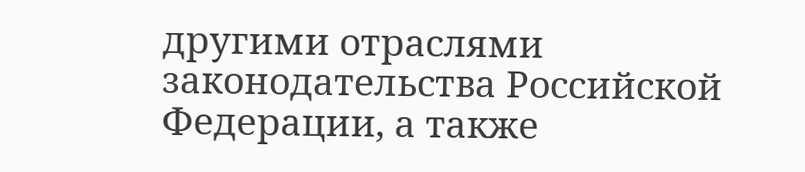другими отраслями законодательства Российской Федерации, а также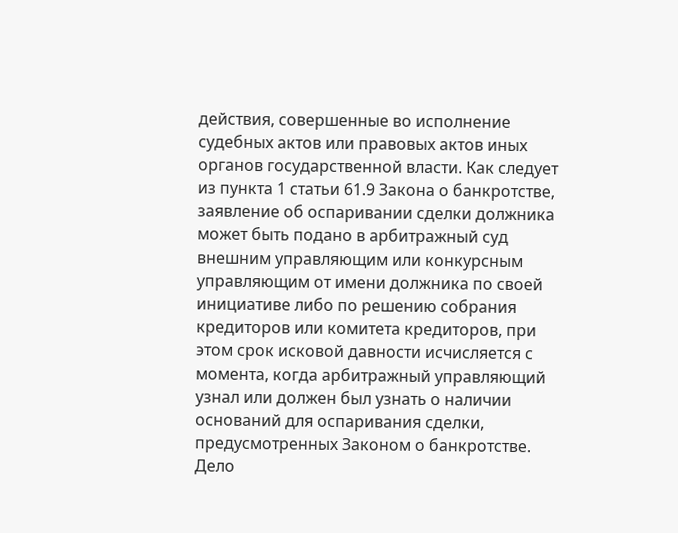действия, совершенные во исполнение судебных актов или правовых актов иных органов государственной власти. Как следует из пункта 1 статьи 61.9 Закона о банкротстве, заявление об оспаривании сделки должника может быть подано в арбитражный суд внешним управляющим или конкурсным управляющим от имени должника по своей инициативе либо по решению собрания кредиторов или комитета кредиторов, при этом срок исковой давности исчисляется с момента, когда арбитражный управляющий узнал или должен был узнать о наличии оснований для оспаривания сделки, предусмотренных Законом о банкротстве. Дело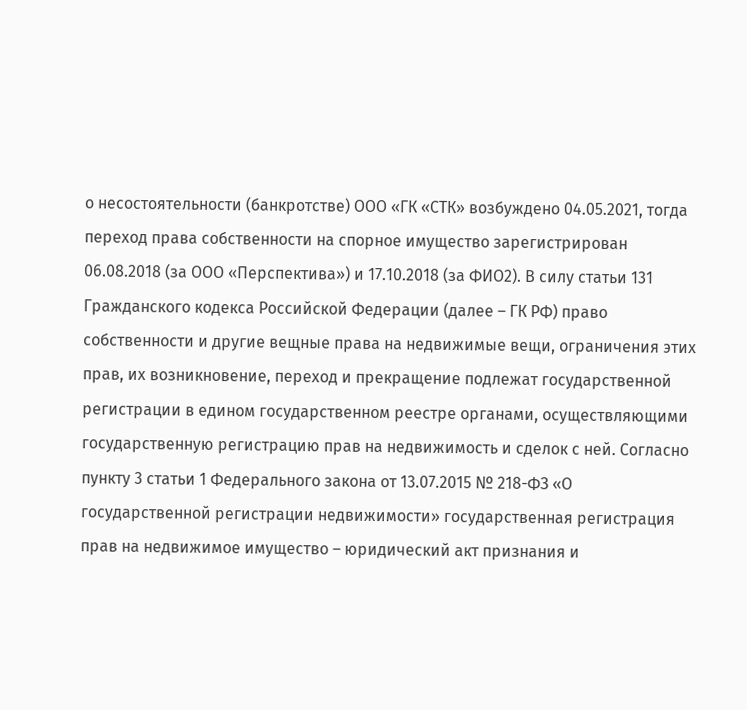о несостоятельности (банкротстве) ООО «ГК «СТК» возбуждено 04.05.2021, тогда переход права собственности на спорное имущество зарегистрирован 06.08.2018 (за ООО «Перспектива») и 17.10.2018 (за ФИО2). В силу статьи 131 Гражданского кодекса Российской Федерации (далее – ГК РФ) право собственности и другие вещные права на недвижимые вещи, ограничения этих прав, их возникновение, переход и прекращение подлежат государственной регистрации в едином государственном реестре органами, осуществляющими государственную регистрацию прав на недвижимость и сделок с ней. Согласно пункту 3 статьи 1 Федерального закона от 13.07.2015 № 218-ФЗ «О государственной регистрации недвижимости» государственная регистрация прав на недвижимое имущество – юридический акт признания и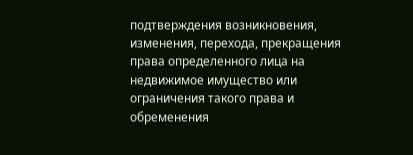подтверждения возникновения, изменения, перехода, прекращения права определенного лица на недвижимое имущество или ограничения такого права и обременения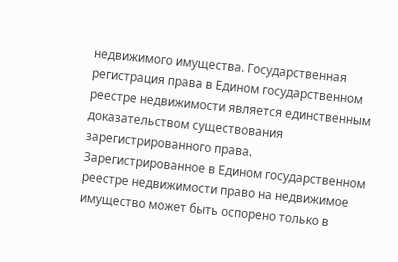недвижимого имущества. Государственная регистрация права в Едином государственном реестре недвижимости является единственным доказательством существования зарегистрированного права. Зарегистрированное в Едином государственном реестре недвижимости право на недвижимое имущество может быть оспорено только в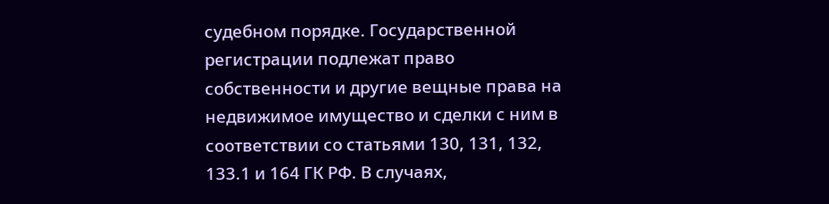судебном порядке. Государственной регистрации подлежат право собственности и другие вещные права на недвижимое имущество и сделки с ним в соответствии со статьями 130, 131, 132, 133.1 и 164 ГК РФ. В случаях,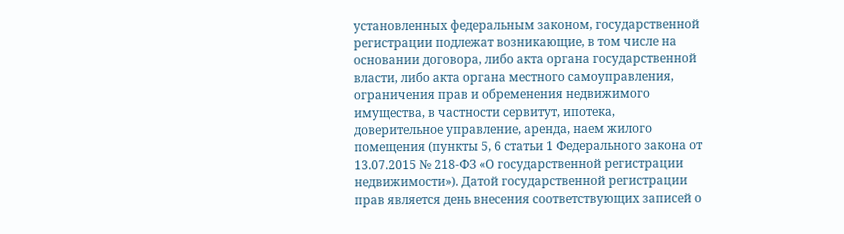установленных федеральным законом, государственной регистрации подлежат возникающие, в том числе на основании договора, либо акта органа государственной власти, либо акта органа местного самоуправления, ограничения прав и обременения недвижимого имущества, в частности сервитут, ипотека, доверительное управление, аренда, наем жилого помещения (пункты 5, 6 статьи 1 Федерального закона от 13.07.2015 № 218-ФЗ «О государственной регистрации недвижимости»). Датой государственной регистрации прав является день внесения соответствующих записей о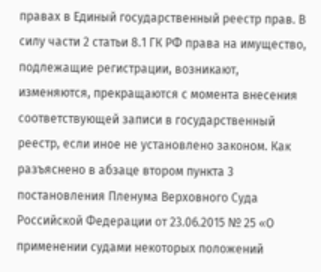правах в Единый государственный реестр прав. В силу части 2 статьи 8.1 ГК РФ права на имущество, подлежащие регистрации, возникают, изменяются, прекращаются с момента внесения соответствующей записи в государственный реестр, если иное не установлено законом. Как разъяснено в абзаце втором пункта 3 постановления Пленума Верховного Суда Российской Федерации от 23.06.2015 № 25 «О применении судами некоторых положений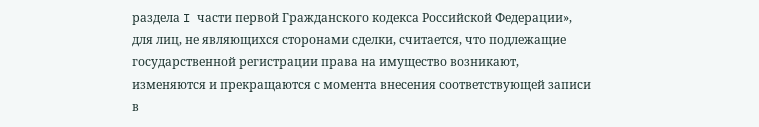раздела I части первой Гражданского кодекса Российской Федерации», для лиц, не являющихся сторонами сделки, считается, что подлежащие государственной регистрации права на имущество возникают, изменяются и прекращаются с момента внесения соответствующей записи в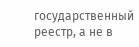государственный реестр, а не в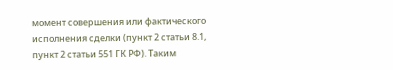момент совершения или фактического исполнения сделки (пункт 2 статьи 8.1, пункт 2 статьи 551 ГК РФ). Таким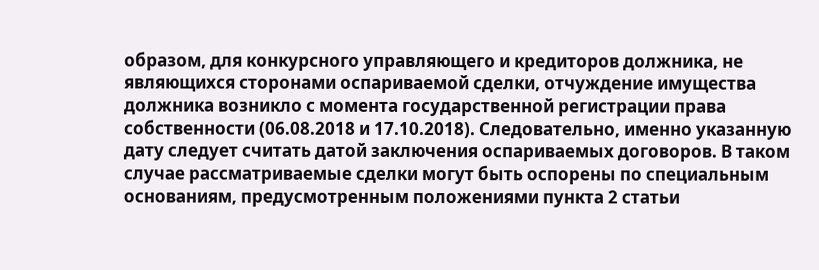образом, для конкурсного управляющего и кредиторов должника, не являющихся сторонами оспариваемой сделки, отчуждение имущества должника возникло с момента государственной регистрации права собственности (06.08.2018 и 17.10.2018). Следовательно, именно указанную дату следует считать датой заключения оспариваемых договоров. В таком случае рассматриваемые сделки могут быть оспорены по специальным основаниям, предусмотренным положениями пункта 2 статьи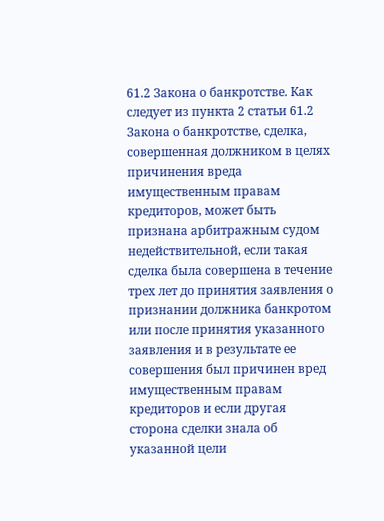61.2 Закона о банкротстве. Как следует из пункта 2 статьи 61.2 Закона о банкротстве, сделка, совершенная должником в целях причинения вреда имущественным правам кредиторов, может быть признана арбитражным судом недействительной, если такая сделка была совершена в течение трех лет до принятия заявления о признании должника банкротом или после принятия указанного заявления и в результате ее совершения был причинен вред имущественным правам кредиторов и если другая сторона сделки знала об указанной цели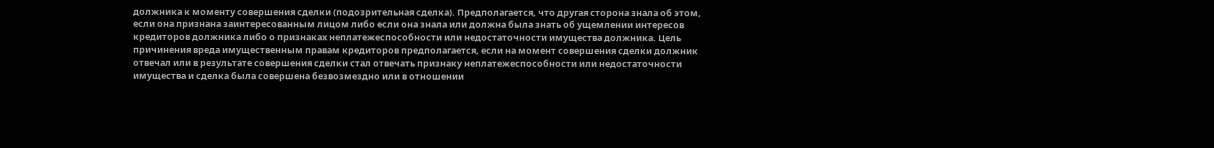должника к моменту совершения сделки (подозрительная сделка). Предполагается, что другая сторона знала об этом, если она признана заинтересованным лицом либо если она знала или должна была знать об ущемлении интересов кредиторов должника либо о признаках неплатежеспособности или недостаточности имущества должника. Цель причинения вреда имущественным правам кредиторов предполагается, если на момент совершения сделки должник отвечал или в результате совершения сделки стал отвечать признаку неплатежеспособности или недостаточности имущества и сделка была совершена безвозмездно или в отношении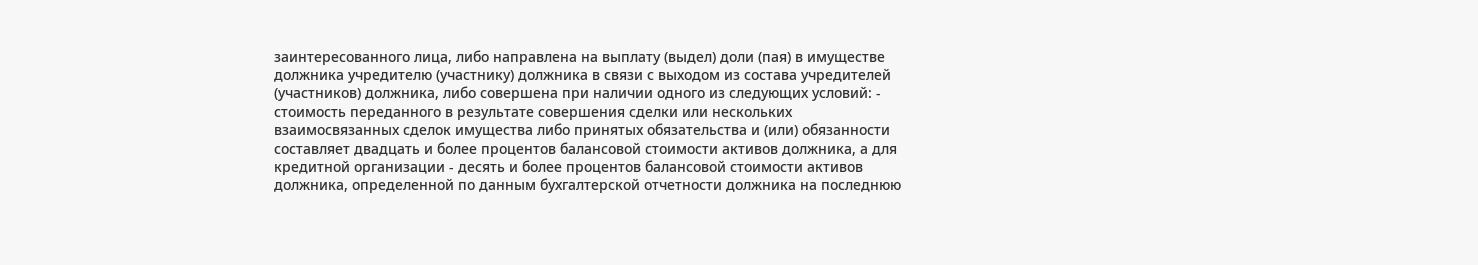заинтересованного лица, либо направлена на выплату (выдел) доли (пая) в имуществе должника учредителю (участнику) должника в связи с выходом из состава учредителей (участников) должника, либо совершена при наличии одного из следующих условий: - стоимость переданного в результате совершения сделки или нескольких взаимосвязанных сделок имущества либо принятых обязательства и (или) обязанности составляет двадцать и более процентов балансовой стоимости активов должника, а для кредитной организации - десять и более процентов балансовой стоимости активов должника, определенной по данным бухгалтерской отчетности должника на последнюю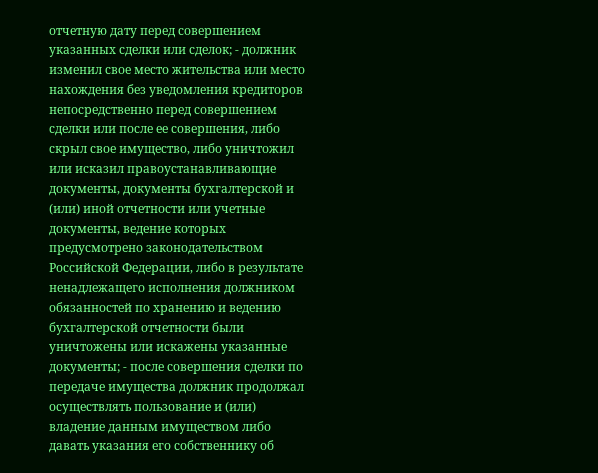отчетную дату перед совершением указанных сделки или сделок; - должник изменил свое место жительства или место нахождения без уведомления кредиторов непосредственно перед совершением сделки или после ее совершения, либо скрыл свое имущество, либо уничтожил или исказил правоустанавливающие документы, документы бухгалтерской и (или) иной отчетности или учетные документы, ведение которых предусмотрено законодательством Российской Федерации, либо в результате ненадлежащего исполнения должником обязанностей по хранению и ведению бухгалтерской отчетности были уничтожены или искажены указанные документы; - после совершения сделки по передаче имущества должник продолжал осуществлять пользование и (или) владение данным имуществом либо давать указания его собственнику об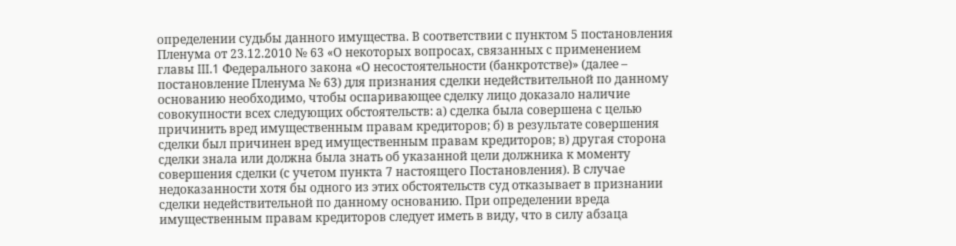определении судьбы данного имущества. В соответствии с пунктом 5 постановления Пленума от 23.12.2010 № 63 «О некоторых вопросах, связанных с применением главы III.1 Федерального закона «О несостоятельности (банкротстве)» (далее – постановление Пленума № 63) для признания сделки недействительной по данному основанию необходимо, чтобы оспаривающее сделку лицо доказало наличие совокупности всех следующих обстоятельств: а) сделка была совершена с целью причинить вред имущественным правам кредиторов; б) в результате совершения сделки был причинен вред имущественным правам кредиторов; в) другая сторона сделки знала или должна была знать об указанной цели должника к моменту совершения сделки (с учетом пункта 7 настоящего Постановления). В случае недоказанности хотя бы одного из этих обстоятельств суд отказывает в признании сделки недействительной по данному основанию. При определении вреда имущественным правам кредиторов следует иметь в виду, что в силу абзаца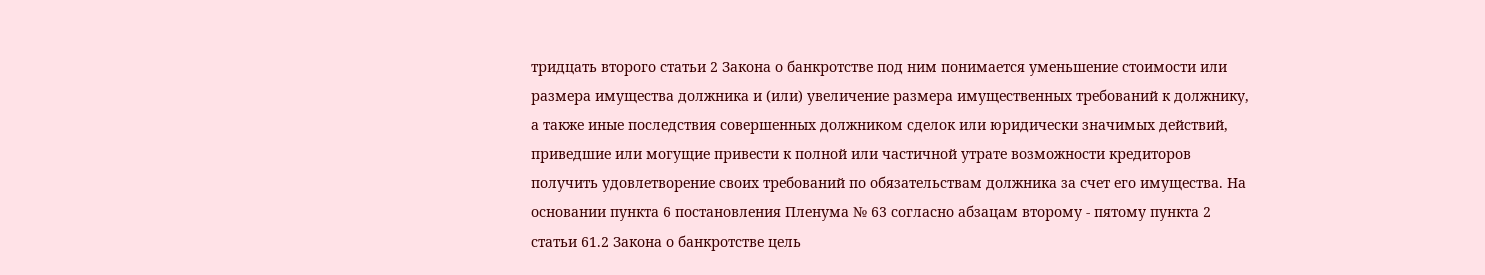тридцать второго статьи 2 Закона о банкротстве под ним понимается уменьшение стоимости или размера имущества должника и (или) увеличение размера имущественных требований к должнику, а также иные последствия совершенных должником сделок или юридически значимых действий, приведшие или могущие привести к полной или частичной утрате возможности кредиторов получить удовлетворение своих требований по обязательствам должника за счет его имущества. На основании пункта 6 постановления Пленума № 63 согласно абзацам второму - пятому пункта 2 статьи 61.2 Закона о банкротстве цель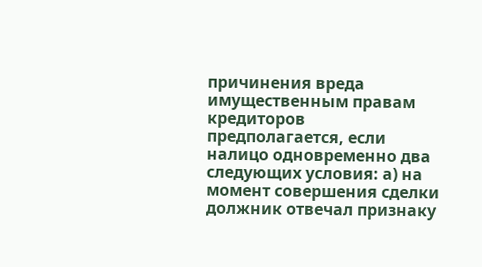причинения вреда имущественным правам кредиторов предполагается, если налицо одновременно два следующих условия: а) на момент совершения сделки должник отвечал признаку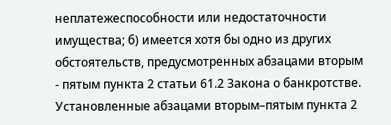неплатежеспособности или недостаточности имущества; б) имеется хотя бы одно из других обстоятельств, предусмотренных абзацами вторым - пятым пункта 2 статьи 61.2 Закона о банкротстве. Установленные абзацами вторым–пятым пункта 2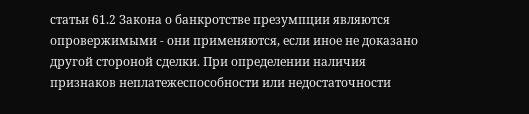статьи 61.2 Закона о банкротстве презумпции являются опровержимыми - они применяются, если иное не доказано другой стороной сделки. При определении наличия признаков неплатежеспособности или недостаточности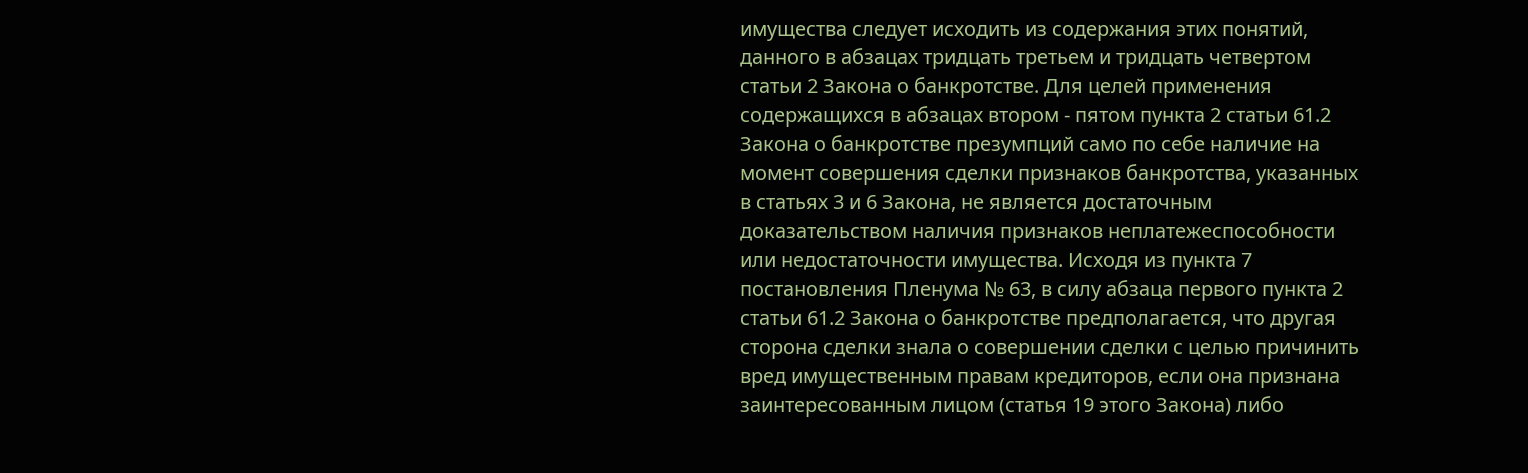имущества следует исходить из содержания этих понятий, данного в абзацах тридцать третьем и тридцать четвертом статьи 2 Закона о банкротстве. Для целей применения содержащихся в абзацах втором - пятом пункта 2 статьи 61.2 Закона о банкротстве презумпций само по себе наличие на момент совершения сделки признаков банкротства, указанных в статьях 3 и 6 Закона, не является достаточным доказательством наличия признаков неплатежеспособности или недостаточности имущества. Исходя из пункта 7 постановления Пленума № 63, в силу абзаца первого пункта 2 статьи 61.2 Закона о банкротстве предполагается, что другая сторона сделки знала о совершении сделки с целью причинить вред имущественным правам кредиторов, если она признана заинтересованным лицом (статья 19 этого Закона) либо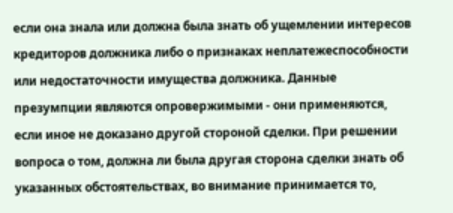если она знала или должна была знать об ущемлении интересов кредиторов должника либо о признаках неплатежеспособности или недостаточности имущества должника. Данные презумпции являются опровержимыми - они применяются, если иное не доказано другой стороной сделки. При решении вопроса о том, должна ли была другая сторона сделки знать об указанных обстоятельствах, во внимание принимается то,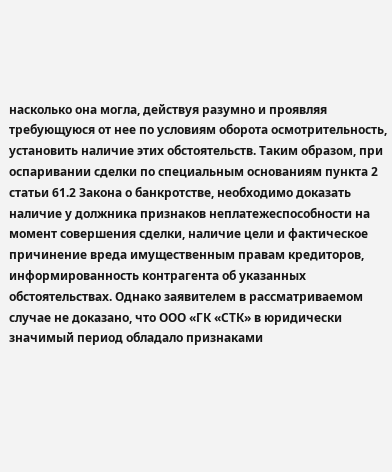насколько она могла, действуя разумно и проявляя требующуюся от нее по условиям оборота осмотрительность, установить наличие этих обстоятельств. Таким образом, при оспаривании сделки по специальным основаниям пункта 2 статьи 61.2 Закона о банкротстве, необходимо доказать наличие у должника признаков неплатежеспособности на момент совершения сделки, наличие цели и фактическое причинение вреда имущественным правам кредиторов, информированность контрагента об указанных обстоятельствах. Однако заявителем в рассматриваемом случае не доказано, что ООО «ГК «СТК» в юридически значимый период обладало признаками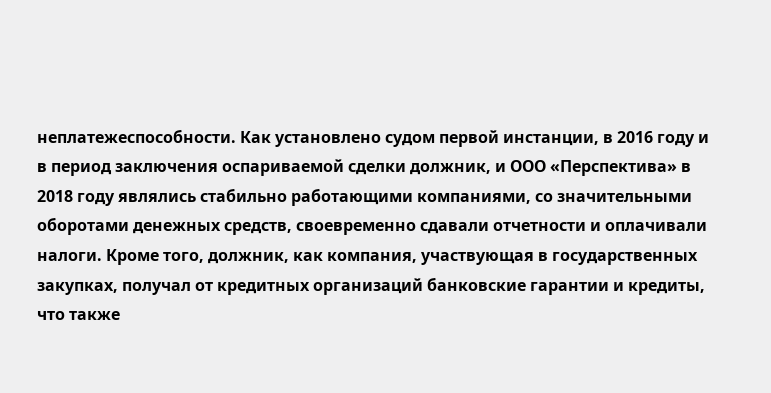неплатежеспособности. Как установлено судом первой инстанции, в 2016 году и в период заключения оспариваемой сделки должник, и ООО «Перспектива» в 2018 году являлись стабильно работающими компаниями, со значительными оборотами денежных средств, своевременно сдавали отчетности и оплачивали налоги. Кроме того, должник, как компания, участвующая в государственных закупках, получал от кредитных организаций банковские гарантии и кредиты, что также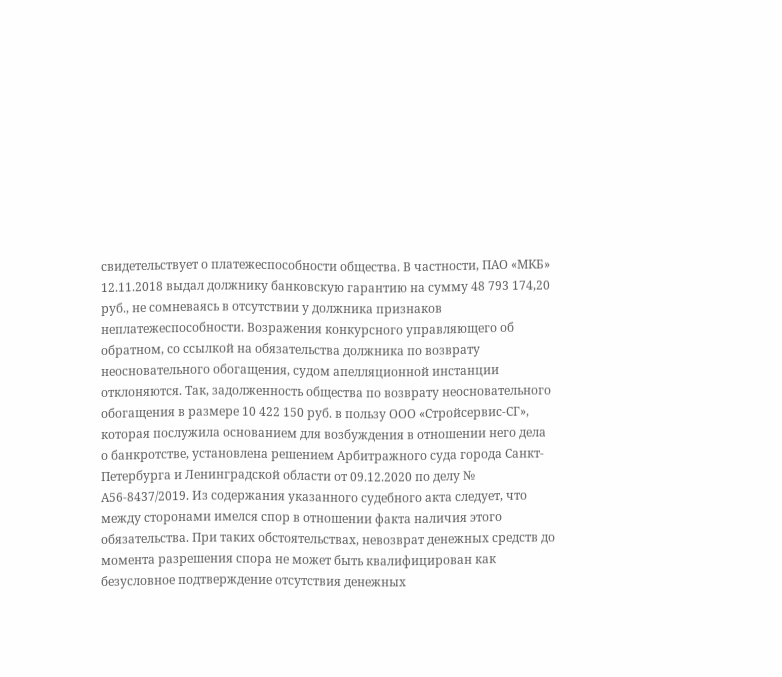свидетельствует о платежеспособности общества. В частности, ПАО «МКБ» 12.11.2018 выдал должнику банковскую гарантию на сумму 48 793 174,20 руб., не сомневаясь в отсутствии у должника признаков неплатежеспособности. Возражения конкурсного управляющего об обратном, со ссылкой на обязательства должника по возврату неосновательного обогащения, судом апелляционной инстанции отклоняются. Так, задолженность общества по возврату неосновательного обогащения в размере 10 422 150 руб. в пользу ООО «Стройсервис-СГ», которая послужила основанием для возбуждения в отношении него дела о банкротстве, установлена решением Арбитражного суда города Санкт-Петербурга и Ленинградской области от 09.12.2020 по делу № А56-8437/2019. Из содержания указанного судебного акта следует, что между сторонами имелся спор в отношении факта наличия этого обязательства. При таких обстоятельствах, невозврат денежных средств до момента разрешения спора не может быть квалифицирован как безусловное подтверждение отсутствия денежных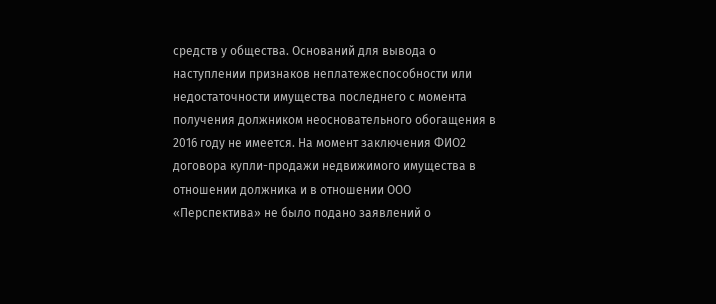средств у общества. Оснований для вывода о наступлении признаков неплатежеспособности или недостаточности имущества последнего с момента получения должником неосновательного обогащения в 2016 году не имеется. На момент заключения ФИО2 договора купли-продажи недвижимого имущества в отношении должника и в отношении ООО «Перспектива» не было подано заявлений о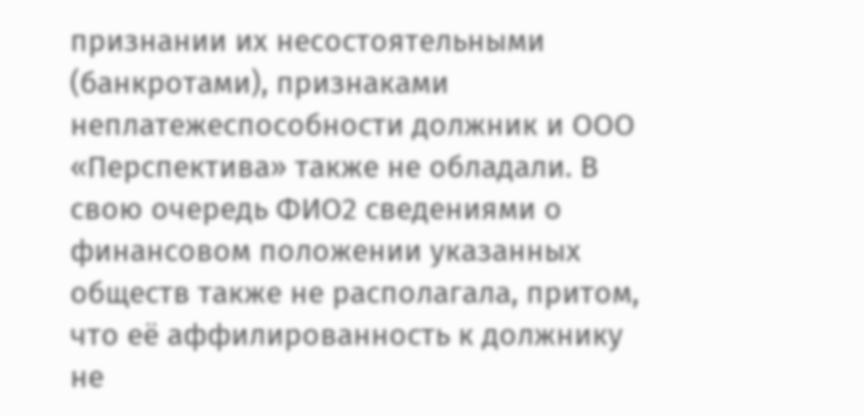признании их несостоятельными (банкротами), признаками неплатежеспособности должник и ООО «Перспектива» также не обладали. В свою очередь ФИО2 сведениями о финансовом положении указанных обществ также не располагала, притом, что её аффилированность к должнику не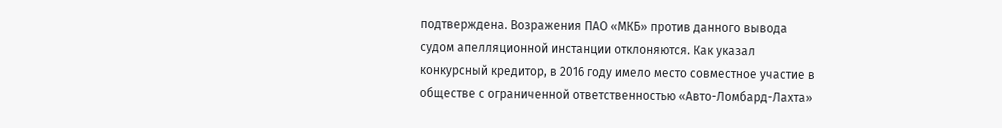подтверждена. Возражения ПАО «МКБ» против данного вывода судом апелляционной инстанции отклоняются. Как указал конкурсный кредитор, в 2016 году имело место совместное участие в обществе с ограниченной ответственностью «Авто-Ломбард-Лахта»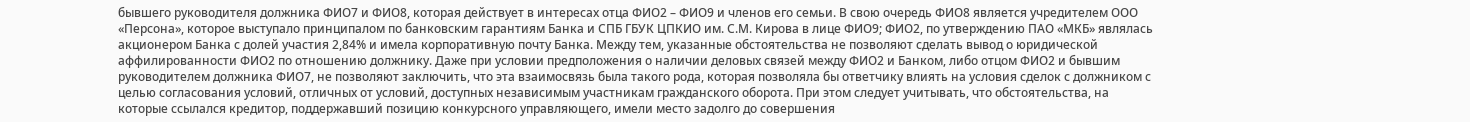бывшего руководителя должника ФИО7 и ФИО8, которая действует в интересах отца ФИО2 – ФИО9 и членов его семьи. В свою очередь ФИО8 является учредителем ООО «Персона», которое выступало принципалом по банковским гарантиям Банка и СПБ ГБУК ЦПКИО им. С.М. Кирова в лице ФИО9; ФИО2, по утверждению ПАО «МКБ» являлась акционером Банка с долей участия 2,84% и имела корпоративную почту Банка. Между тем, указанные обстоятельства не позволяют сделать вывод о юридической аффилированности ФИО2 по отношению должнику. Даже при условии предположения о наличии деловых связей между ФИО2 и Банком, либо отцом ФИО2 и бывшим руководителем должника ФИО7, не позволяют заключить, что эта взаимосвязь была такого рода, которая позволяла бы ответчику влиять на условия сделок с должником с целью согласования условий, отличных от условий, доступных независимым участникам гражданского оборота. При этом следует учитывать, что обстоятельства, на которые ссылался кредитор, поддержавший позицию конкурсного управляющего, имели место задолго до совершения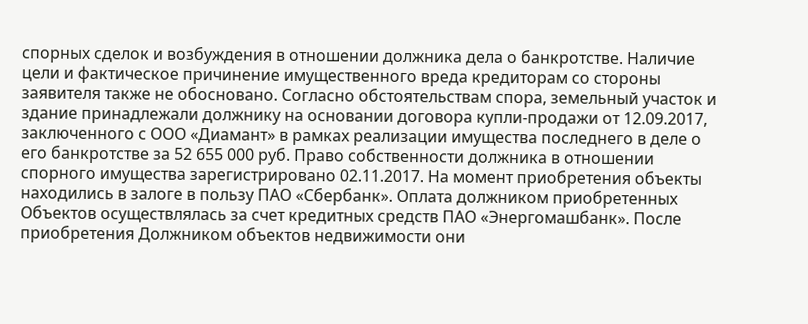спорных сделок и возбуждения в отношении должника дела о банкротстве. Наличие цели и фактическое причинение имущественного вреда кредиторам со стороны заявителя также не обосновано. Согласно обстоятельствам спора, земельный участок и здание принадлежали должнику на основании договора купли-продажи от 12.09.2017, заключенного с ООО «Диамант» в рамках реализации имущества последнего в деле о его банкротстве за 52 655 000 руб. Право собственности должника в отношении спорного имущества зарегистрировано 02.11.2017. На момент приобретения объекты находились в залоге в пользу ПАО «Сбербанк». Оплата должником приобретенных Объектов осуществлялась за счет кредитных средств ПАО «Энергомашбанк». После приобретения Должником объектов недвижимости они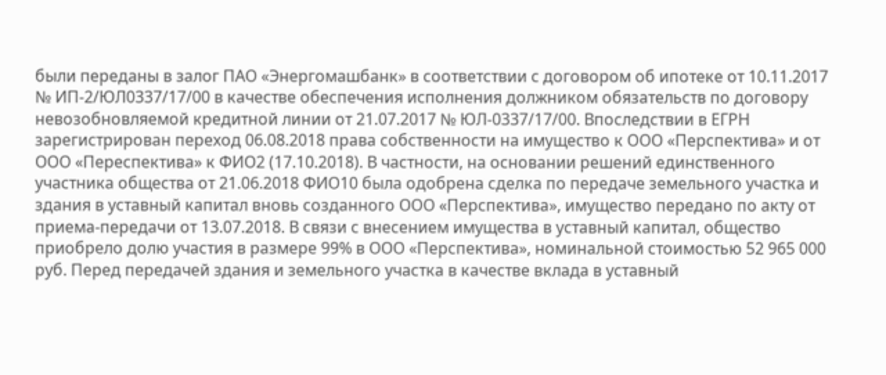были переданы в залог ПАО «Энергомашбанк» в соответствии с договором об ипотеке от 10.11.2017 № ИП-2/ЮЛ0337/17/00 в качестве обеспечения исполнения должником обязательств по договору невозобновляемой кредитной линии от 21.07.2017 № ЮЛ-0337/17/00. Впоследствии в ЕГРН зарегистрирован переход 06.08.2018 права собственности на имущество к ООО «Перспектива» и от ООО «Переспектива» к ФИО2 (17.10.2018). В частности, на основании решений единственного участника общества от 21.06.2018 ФИО10 была одобрена сделка по передаче земельного участка и здания в уставный капитал вновь созданного ООО «Перспектива», имущество передано по акту от приема-передачи от 13.07.2018. В связи с внесением имущества в уставный капитал, общество приобрело долю участия в размере 99% в ООО «Перспектива», номинальной стоимостью 52 965 000 руб. Перед передачей здания и земельного участка в качестве вклада в уставный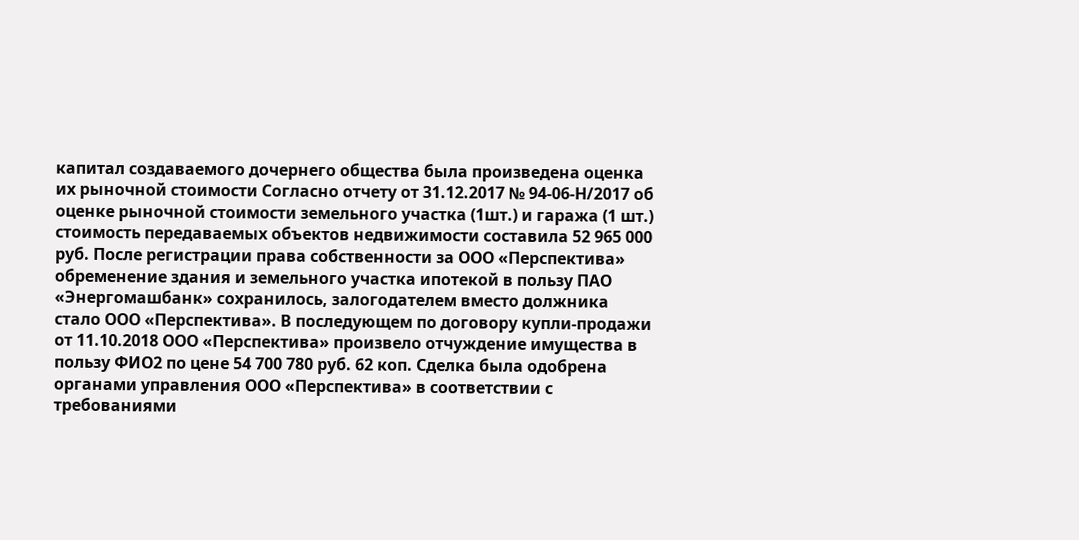капитал создаваемого дочернего общества была произведена оценка их рыночной стоимости Согласно отчету от 31.12.2017 № 94-06-Н/2017 об оценке рыночной стоимости земельного участка (1шт.) и гаража (1 шт.) стоимость передаваемых объектов недвижимости составила 52 965 000 руб. После регистрации права собственности за ООО «Перспектива» обременение здания и земельного участка ипотекой в пользу ПАО «Энергомашбанк» сохранилось, залогодателем вместо должника стало ООО «Перспектива». В последующем по договору купли-продажи от 11.10.2018 ООО «Перспектива» произвело отчуждение имущества в пользу ФИО2 по цене 54 700 780 руб. 62 коп. Сделка была одобрена органами управления ООО «Перспектива» в соответствии с требованиями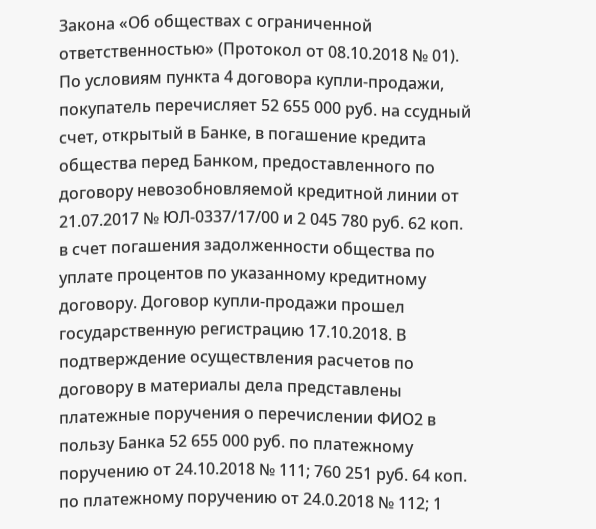Закона «Об обществах с ограниченной ответственностью» (Протокол от 08.10.2018 № 01). По условиям пункта 4 договора купли-продажи, покупатель перечисляет 52 655 000 руб. на ссудный счет, открытый в Банке, в погашение кредита общества перед Банком, предоставленного по договору невозобновляемой кредитной линии от 21.07.2017 № ЮЛ-0337/17/00 и 2 045 780 руб. 62 коп. в счет погашения задолженности общества по уплате процентов по указанному кредитному договору. Договор купли-продажи прошел государственную регистрацию 17.10.2018. В подтверждение осуществления расчетов по договору в материалы дела представлены платежные поручения о перечислении ФИО2 в пользу Банка 52 655 000 руб. по платежному поручению от 24.10.2018 № 111; 760 251 руб. 64 коп. по платежному поручению от 24.0.2018 № 112; 1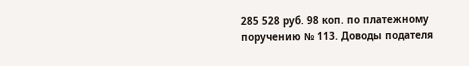285 528 руб. 98 коп. по платежному поручению № 113. Доводы подателя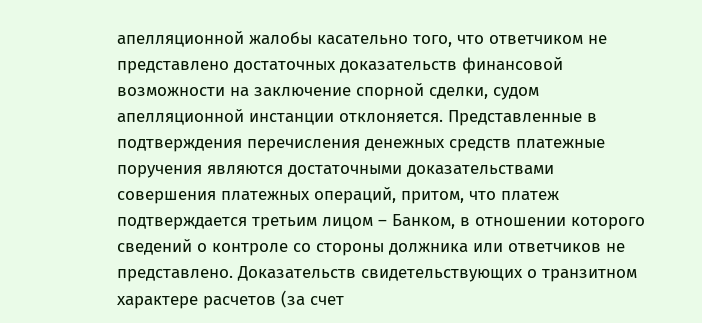апелляционной жалобы касательно того, что ответчиком не представлено достаточных доказательств финансовой возможности на заключение спорной сделки, судом апелляционной инстанции отклоняется. Представленные в подтверждения перечисления денежных средств платежные поручения являются достаточными доказательствами совершения платежных операций, притом, что платеж подтверждается третьим лицом – Банком, в отношении которого сведений о контроле со стороны должника или ответчиков не представлено. Доказательств свидетельствующих о транзитном характере расчетов (за счет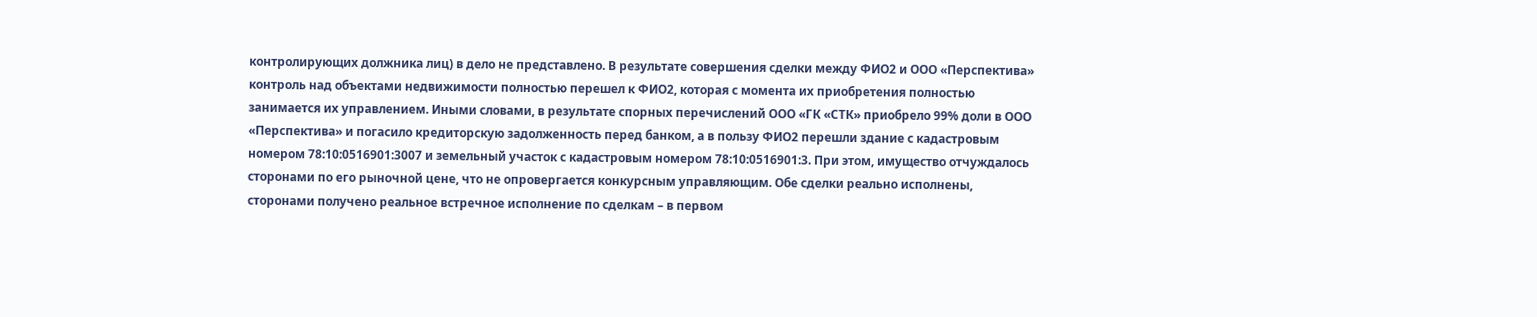контролирующих должника лиц) в дело не представлено. В результате совершения сделки между ФИО2 и ООО «Перспектива» контроль над объектами недвижимости полностью перешел к ФИО2, которая с момента их приобретения полностью занимается их управлением. Иными словами, в результате спорных перечислений ООО «ГК «СТК» приобрело 99% доли в ООО «Перспектива» и погасило кредиторскую задолженность перед банком, а в пользу ФИО2 перешли здание с кадастровым номером 78:10:0516901:3007 и земельный участок с кадастровым номером 78:10:0516901:3. При этом, имущество отчуждалось сторонами по его рыночной цене, что не опровергается конкурсным управляющим. Обе сделки реально исполнены, сторонами получено реальное встречное исполнение по сделкам – в первом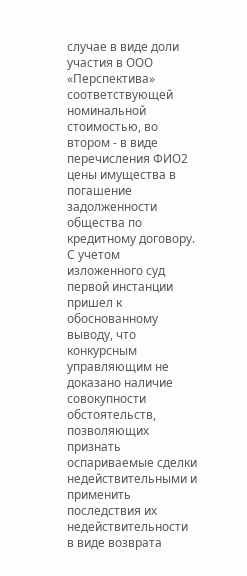случае в виде доли участия в ООО «Перспектива» соответствующей номинальной стоимостью, во втором - в виде перечисления ФИО2 цены имущества в погашение задолженности общества по кредитному договору. С учетом изложенного суд первой инстанции пришел к обоснованному выводу, что конкурсным управляющим не доказано наличие совокупности обстоятельств, позволяющих признать оспариваемые сделки недействительными и применить последствия их недействительности в виде возврата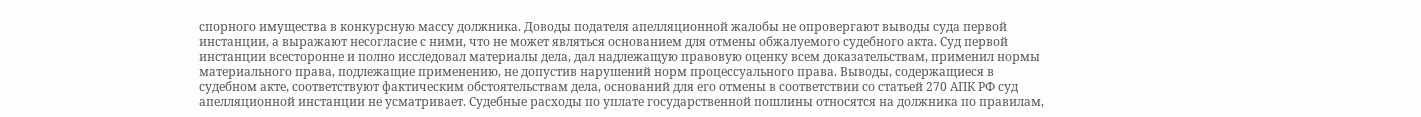спорного имущества в конкурсную массу должника. Доводы подателя апелляционной жалобы не опровергают выводы суда первой инстанции, а выражают несогласие с ними, что не может являться основанием для отмены обжалуемого судебного акта. Суд первой инстанции всесторонне и полно исследовал материалы дела, дал надлежащую правовую оценку всем доказательствам, применил нормы материального права, подлежащие применению, не допустив нарушений норм процессуального права. Выводы, содержащиеся в судебном акте, соответствуют фактическим обстоятельствам дела, оснований для его отмены в соответствии со статьей 270 АПК РФ суд апелляционной инстанции не усматривает. Судебные расходы по уплате государственной пошлины относятся на должника по правилам,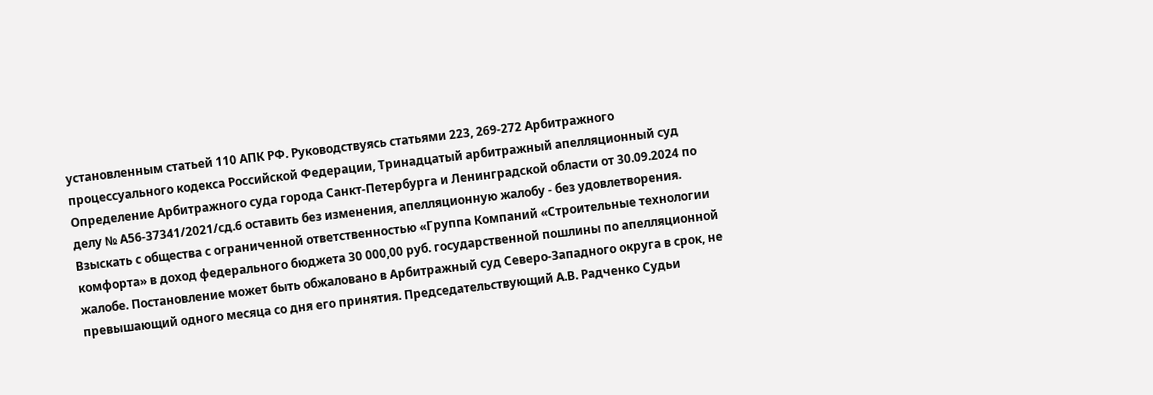установленным статьей 110 АПК РФ. Руководствуясь статьями 223, 269-272 Арбитражного процессуального кодекса Российской Федерации, Тринадцатый арбитражный апелляционный суд Определение Арбитражного суда города Санкт-Петербурга и Ленинградской области от 30.09.2024 по делу № А56-37341/2021/сд.6 оставить без изменения, апелляционную жалобу - без удовлетворения. Взыскать с общества с ограниченной ответственностью «Группа Компаний «Строительные технологии комфорта» в доход федерального бюджета 30 000,00 руб. государственной пошлины по апелляционной жалобе. Постановление может быть обжаловано в Арбитражный суд Северо-Западного округа в срок, не превышающий одного месяца со дня его принятия. Председательствующий А.В. Радченко Судьи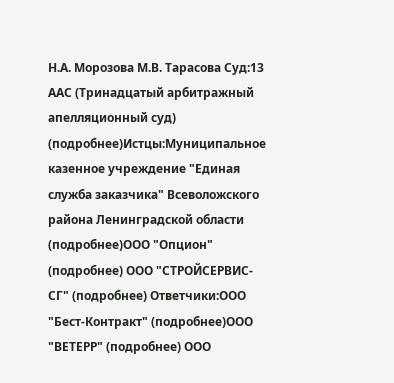Н.А. Морозова М.В. Тарасова Суд:13 ААС (Тринадцатый арбитражный апелляционный суд) (подробнее)Истцы:Муниципальное казенное учреждение "Единая служба заказчика" Всеволожского района Ленинградской области (подробнее)ООО "Опцион" (подробнее) ООО "СТРОЙСЕРВИС-СГ" (подробнее) Ответчики:ООО "Бест-Контракт" (подробнее)ООО "ВЕТЕРР" (подробнее) ООО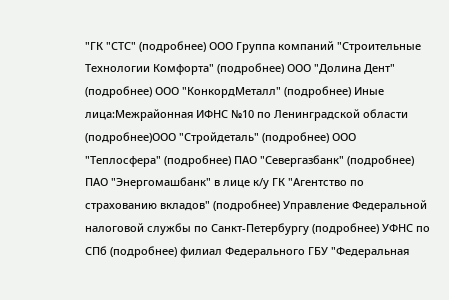"ГК "СТС" (подробнее) ООО Группа компаний "Строительные Технологии Комфорта" (подробнее) ООО "Долина Дент" (подробнее) ООО "КонкордМеталл" (подробнее) Иные лица:Межрайонная ИФНС №10 по Ленинградской области (подробнее)ООО "Стройдеталь" (подробнее) ООО "Теплосфера" (подробнее) ПАО "Севергазбанк" (подробнее) ПАО "Энергомашбанк" в лице к/у ГК "Агентство по страхованию вкладов" (подробнее) Управление Федеральной налоговой службы по Санкт-Петербургу (подробнее) УФНС по СПб (подробнее) филиал Федерального ГБУ "Федеральная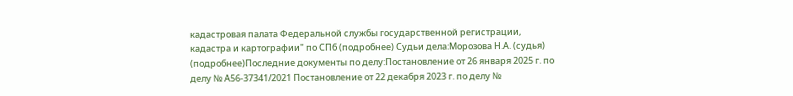кадастровая палата Федеральной службы государственной регистрации, кадастра и картографии" по СПб (подробнее) Судьи дела:Морозова Н.А. (судья) (подробнее)Последние документы по делу:Постановление от 26 января 2025 г. по делу № А56-37341/2021 Постановление от 22 декабря 2023 г. по делу №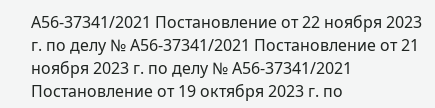А56-37341/2021 Постановление от 22 ноября 2023 г. по делу № А56-37341/2021 Постановление от 21 ноября 2023 г. по делу № А56-37341/2021 Постановление от 19 октября 2023 г. по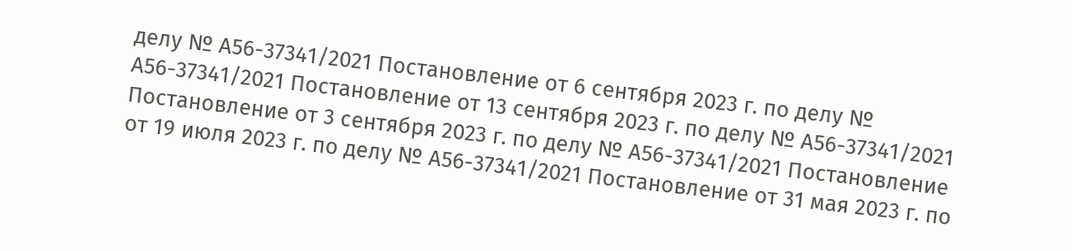делу № А56-37341/2021 Постановление от 6 сентября 2023 г. по делу № А56-37341/2021 Постановление от 13 сентября 2023 г. по делу № А56-37341/2021 Постановление от 3 сентября 2023 г. по делу № А56-37341/2021 Постановление от 19 июля 2023 г. по делу № А56-37341/2021 Постановление от 31 мая 2023 г. по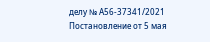делу № А56-37341/2021 Постановление от 5 мая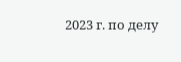2023 г. по делу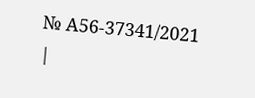№ А56-37341/2021 |